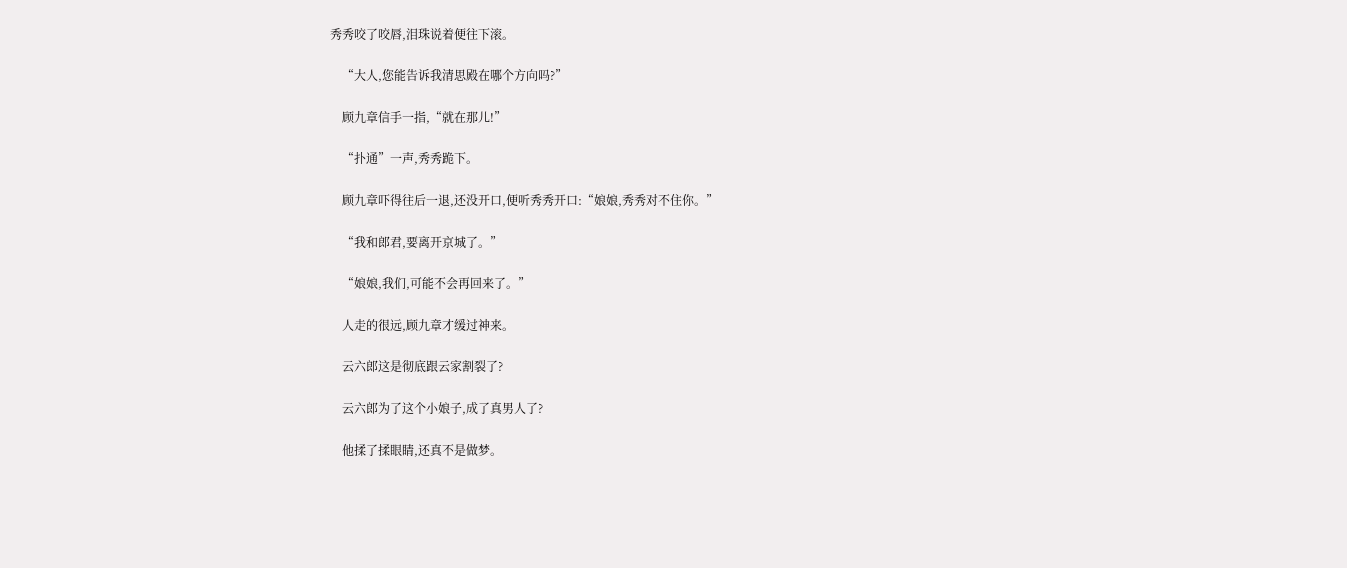秀秀咬了咬唇,泪珠说着便往下滚。

    “大人,您能告诉我清思殿在哪个方向吗?”

    顾九章信手一指,“就在那儿!”

    “扑通”一声,秀秀跪下。

    顾九章吓得往后一退,还没开口,便听秀秀开口:“娘娘,秀秀对不住你。”

    “我和郎君,要离开京城了。”

    “娘娘,我们,可能不会再回来了。”

    人走的很远,顾九章才缓过神来。

    云六郎这是彻底跟云家割裂了?

    云六郎为了这个小娘子,成了真男人了?

    他揉了揉眼睛,还真不是做梦。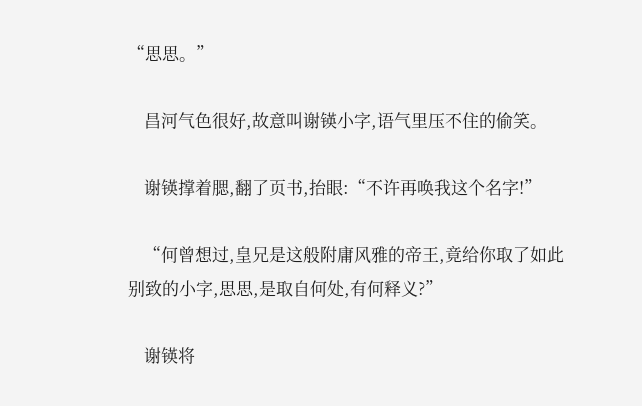“思思。”

    昌河气色很好,故意叫谢锳小字,语气里压不住的偷笑。

    谢锳撑着腮,翻了页书,抬眼:“不许再唤我这个名字!”

    “何曾想过,皇兄是这般附庸风雅的帝王,竟给你取了如此别致的小字,思思,是取自何处,有何释义?”

    谢锳将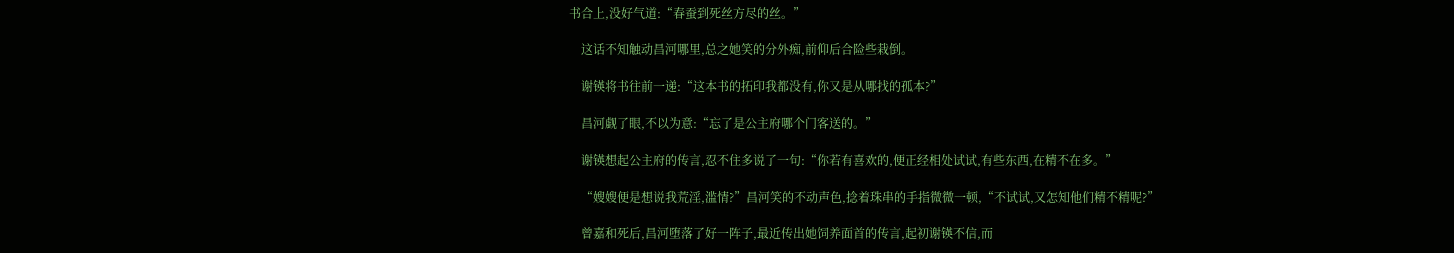书合上,没好气道:“春蚕到死丝方尽的丝。”

    这话不知触动昌河哪里,总之她笑的分外痴,前仰后合险些栽倒。

    谢锳将书往前一递:“这本书的拓印我都没有,你又是从哪找的孤本?”

    昌河觑了眼,不以为意:“忘了是公主府哪个门客送的。”

    谢锳想起公主府的传言,忍不住多说了一句:“你若有喜欢的,便正经相处试试,有些东西,在精不在多。”

    “嫂嫂便是想说我荒淫,滥情?”昌河笑的不动声色,捻着珠串的手指微微一顿,“不试试,又怎知他们精不精呢?”

    曾嘉和死后,昌河堕落了好一阵子,最近传出她饲养面首的传言,起初谢锳不信,而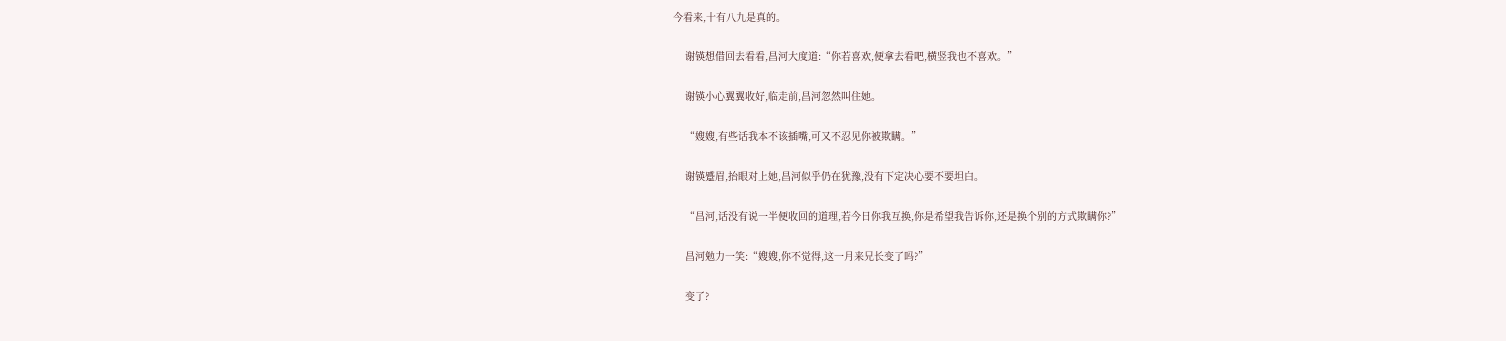今看来,十有八九是真的。

    谢锳想借回去看看,昌河大度道:“你若喜欢,便拿去看吧,横竖我也不喜欢。”

    谢锳小心翼翼收好,临走前,昌河忽然叫住她。

    “嫂嫂,有些话我本不该插嘴,可又不忍见你被欺瞒。”

    谢锳蹙眉,抬眼对上她,昌河似乎仍在犹豫,没有下定决心要不要坦白。

    “昌河,话没有说一半便收回的道理,若今日你我互换,你是希望我告诉你,还是换个别的方式欺瞒你?”

    昌河勉力一笑:“嫂嫂,你不觉得,这一月来兄长变了吗?”

    变了?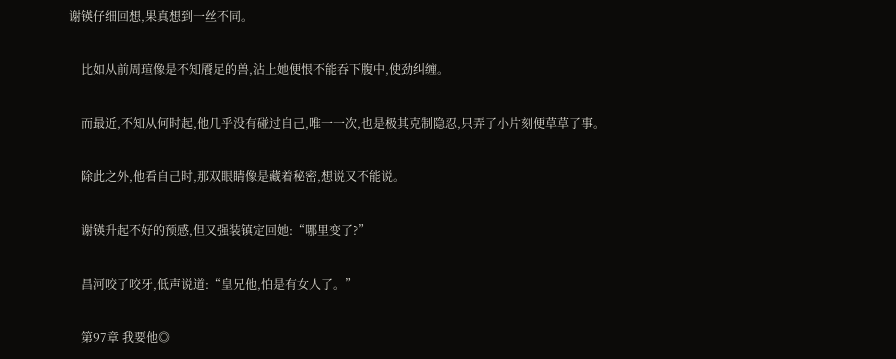谢锳仔细回想,果真想到一丝不同。

    比如从前周瑄像是不知餍足的兽,沾上她便恨不能吞下腹中,使劲纠缠。

    而最近,不知从何时起,他几乎没有碰过自己,唯一一次,也是极其克制隐忍,只弄了小片刻便草草了事。

    除此之外,他看自己时,那双眼睛像是藏着秘密,想说又不能说。

    谢锳升起不好的预感,但又强装镇定回她:“哪里变了?”

    昌河咬了咬牙,低声说道:“皇兄他,怕是有女人了。”

    第97章 我要他◎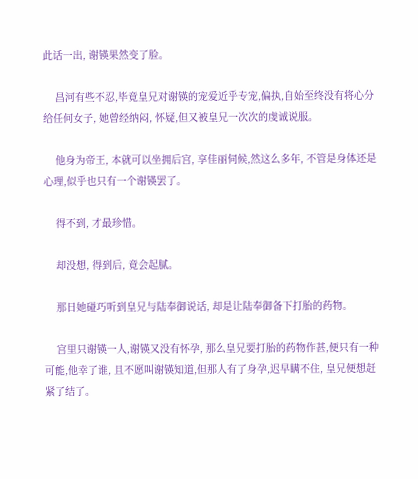此话一出, 谢锳果然变了脸。

    昌河有些不忍,毕竟皇兄对谢锳的宠爱近乎专宠,偏执,自始至终没有将心分给任何女子, 她曾经纳闷, 怀疑,但又被皇兄一次次的虔诚说服。

    他身为帝王, 本就可以坐拥后宫, 享佳丽伺候,然这么多年, 不管是身体还是心理,似乎也只有一个谢锳罢了。

    得不到, 才最珍惜。

    却没想, 得到后, 竟会起腻。

    那日她碰巧听到皇兄与陆奉御说话, 却是让陆奉御备下打胎的药物。

    宫里只谢锳一人,谢锳又没有怀孕, 那么皇兄要打胎的药物作甚,便只有一种可能,他幸了谁, 且不愿叫谢锳知道,但那人有了身孕,迟早瞒不住, 皇兄便想赶紧了结了。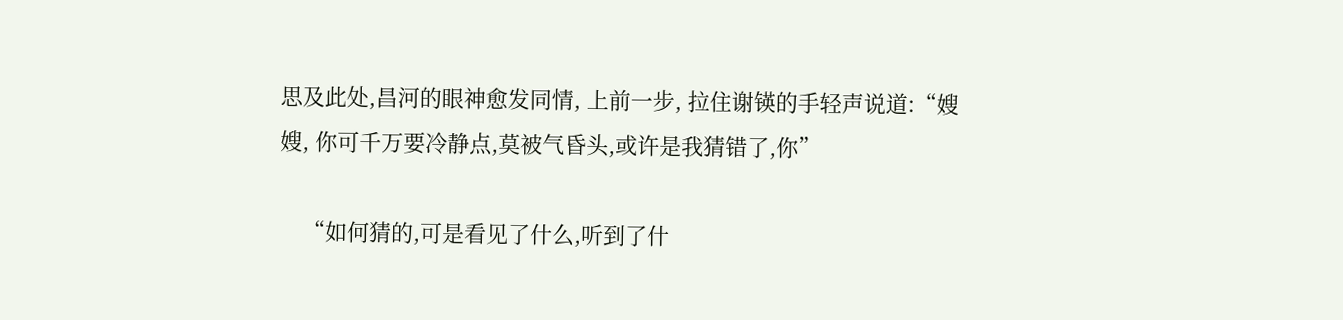思及此处,昌河的眼神愈发同情, 上前一步, 拉住谢锳的手轻声说道:“嫂嫂, 你可千万要冷静点,莫被气昏头,或许是我猜错了,你”

    “如何猜的,可是看见了什么,听到了什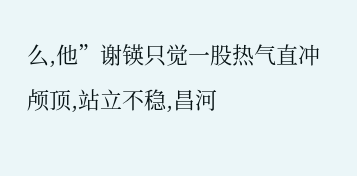么,他”谢锳只觉一股热气直冲颅顶,站立不稳,昌河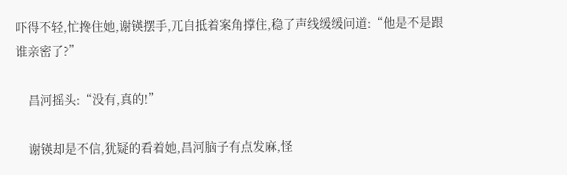吓得不轻,忙搀住她,谢锳摆手,兀自抵着案角撑住,稳了声线缓缓问道:“他是不是跟谁亲密了?”

    昌河摇头:“没有,真的!”

    谢锳却是不信,犹疑的看着她,昌河脑子有点发麻,怪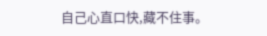自己心直口快,藏不住事。